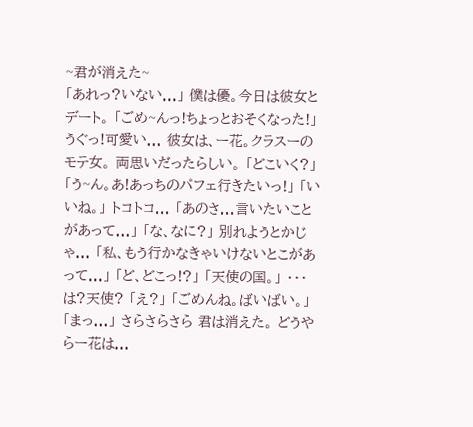~君が消えた~
「あれっ?いない...」 僕は優。今日は彼女とデート。 「ごめ~んっ!ちょっとおそくなった!」 うぐっ!可愛い... 彼女は、ー花。クラスーのモテ女。 両思いだったらしい。 「どこいく?」 「う~ん。あ!あっちのパフェ行きたいっ!」 「いいね。」 トコトコ... 「あのさ...言いたいことがあって...」 「な、なに?」 別れようとかじゃ... 「私、もう行かなきゃいけないとこがあって...」 「ど、どこっ!?」 「天使の国。」 ・・・は?天使? 「え?」 「ごめんね。ばいばい。」 「まっ...」 さらさらさら 君は消えた。 どうやらー花は...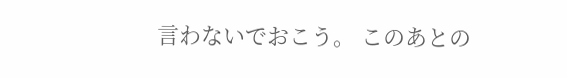言わないでおこう。 このあとの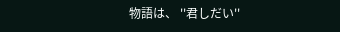物語は、 ''君しだい''